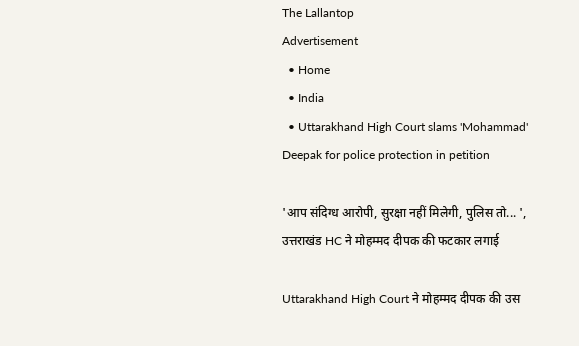The Lallantop
Advertisement
  • Home
  • India
  • Uttarakhand High Court slams 'Mohammad' Deepak for police protection in petition

'आप संदिग्ध आरोपी, सुरक्षा नहीं मिलेगी, पुलिस तो... ', उत्तराखंड HC ने मोहम्मद दीपक की फटकार लगाई

Uttarakhand High Court ने मोहम्मद दीपक की उस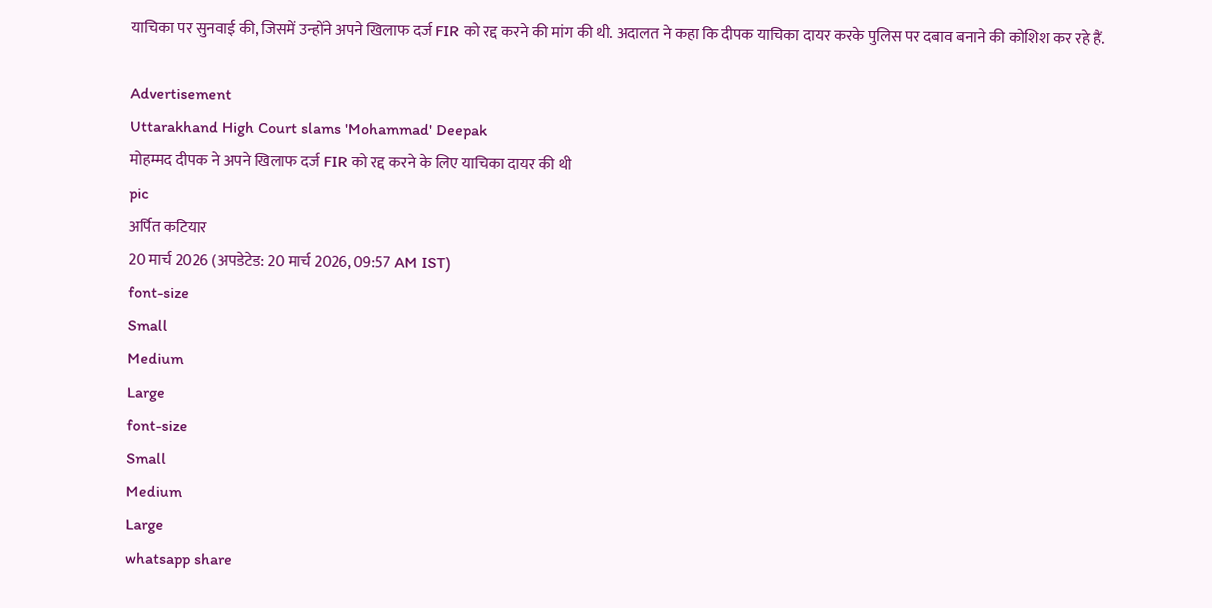याचिका पर सुनवाई की, जिसमें उन्होंने अपने खिलाफ दर्ज FIR को रद्द करने की मांग की थी. अदालत ने कहा कि दीपक याचिका दायर करके पुलिस पर दबाव बनाने की कोशिश कर रहे हैं.

Advertisement
Uttarakhand High Court slams 'Mohammad' Deepak
मोहम्मद दीपक ने अपने खिलाफ दर्ज FIR को रद्द करने के लिए याचिका दायर की थी
pic
अर्पित कटियार
20 मार्च 2026 (अपडेटेड: 20 मार्च 2026, 09:57 AM IST)
font-size
Small
Medium
Large
font-size
Small
Medium
Large
whatsapp share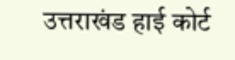उत्तराखंड हाई कोर्ट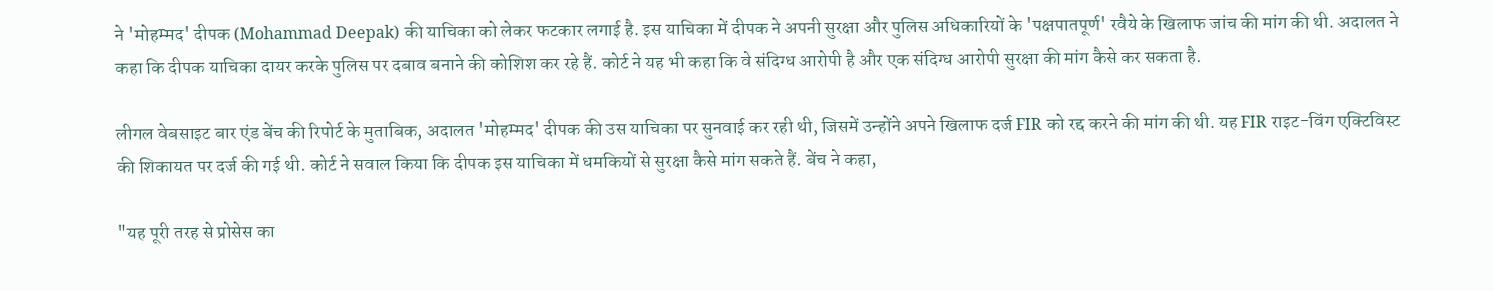ने 'मोहम्मद' दीपक (Mohammad Deepak) की याचिका को लेकर फटकार लगाई है. इस याचिका में दीपक ने अपनी सुरक्षा और पुलिस अधिकारियों के 'पक्षपातपूर्ण' रवैये के खिलाफ जांच की मांग की थी. अदालत ने कहा कि दीपक याचिका दायर करके पुलिस पर दबाव बनाने की कोशिश कर रहे हैं. कोर्ट ने यह भी कहा कि वे संदिग्ध आरोपी है और एक संदिग्ध आरोपी सुरक्षा की मांग कैसे कर सकता है.

लीगल वेबसाइट बार एंड बेंच की रिपोर्ट के मुताबिक, अदालत 'मोहम्मद' दीपक की उस याचिका पर सुनवाई कर रही थी, जिसमें उन्होंने अपने खिलाफ दर्ज FIR को रद्द करने की मांग की थी. यह FIR राइट-विंग एक्टिविस्ट की शिकायत पर दर्ज की गई थी. कोर्ट ने सवाल किया कि दीपक इस याचिका में धमकियों से सुरक्षा कैसे मांग सकते हैं. बेंच ने कहा,

"यह पूरी तरह से प्रोसेस का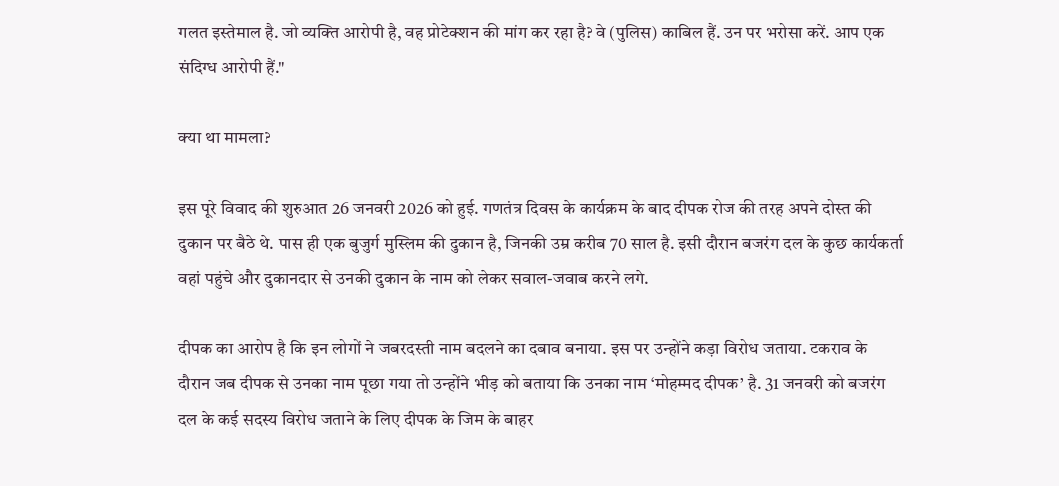गलत इस्तेमाल है. जो व्यक्ति आरोपी है, वह प्रोटेक्शन की मांग कर रहा है? वे (पुलिस) काबिल हैं. उन पर भरोसा करें. आप एक संदिग्ध आरोपी हैं."

क्या था मामला?

इस पूरे विवाद की शुरुआत 26 जनवरी 2026 को हुई. गणतंत्र दिवस के कार्यक्रम के बाद दीपक रोज की तरह अपने दोस्त की दुकान पर बैठे थे. पास ही एक बुजुर्ग मुस्लिम की दुकान है, जिनकी उम्र करीब 70 साल है. इसी दौरान बजरंग दल के कुछ कार्यकर्ता वहां पहुंचे और दुकानदार से उनकी दुकान के नाम को लेकर सवाल-जवाब करने लगे.

दीपक का आरोप है कि इन लोगों ने जबरदस्ती नाम बदलने का दबाव बनाया. इस पर उन्होंने कड़ा विरोध जताया. टकराव के दौरान जब दीपक से उनका नाम पूछा गया तो उन्होंने भीड़ को बताया कि उनका नाम ‘मोहम्मद दीपक’ है. 31 जनवरी को बजरंग दल के कई सदस्य विरोध जताने के लिए दीपक के जिम के बाहर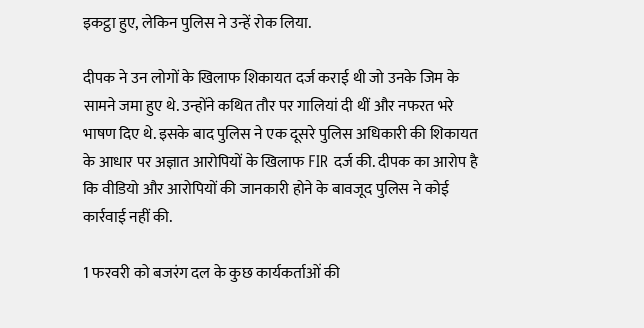इकट्ठा हुए, लेकिन पुलिस ने उन्हें रोक लिया.

दीपक ने उन लोगों के खिलाफ शिकायत दर्ज कराई थी जो उनके जिम के सामने जमा हुए थे. उन्होंने कथित तौर पर गालियां दी थीं और नफरत भरे भाषण दिए थे. इसके बाद पुलिस ने एक दूसरे पुलिस अधिकारी की शिकायत के आधार पर अज्ञात आरोपियों के खिलाफ FIR दर्ज की. दीपक का आरोप है कि वीडियो और आरोपियों की जानकारी होने के बावजूद पुलिस ने कोई कार्रवाई नहीं की.

1 फरवरी को बजरंग दल के कुछ कार्यकर्ताओं की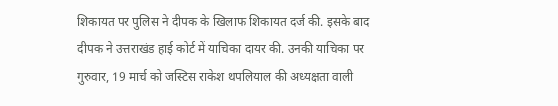शिकायत पर पुलिस ने दीपक के खिलाफ शिकायत दर्ज की. इसके बाद दीपक ने उत्तराखंड हाई कोर्ट में याचिका दायर की. उनकी याचिका पर गुरुवार, 19 मार्च को जस्टिस राकेश थपलियाल की अध्यक्षता वाली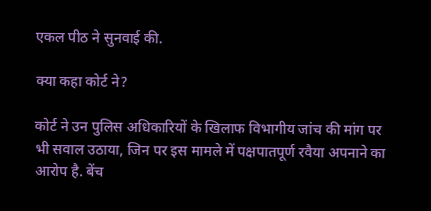एकल पीठ ने सुनवाई की.

क्या कहा कोर्ट ने?

कोर्ट ने उन पुलिस अधिकारियों के खिलाफ विभागीय जांच की मांग पर भी सवाल उठाया, जिन पर इस मामले में पक्षपातपूर्ण रवैया अपनाने का आरोप है. बेंच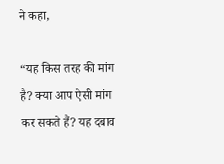ने कहा,

“यह किस तरह की मांग है? क्या आप ऐसी मांग कर सकते हैं? यह दबाव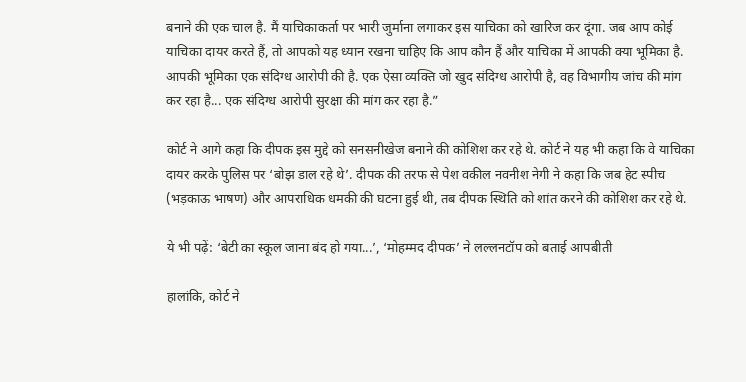बनाने की एक चाल है. मैं याचिकाकर्ता पर भारी जुर्माना लगाकर इस याचिका को खारिज कर दूंगा. जब आप कोई याचिका दायर करते हैं, तो आपको यह ध्यान रखना चाहिए कि आप कौन हैं और याचिका में आपकी क्या भूमिका है. आपकी भूमिका एक संदिग्ध आरोपी की है. एक ऐसा व्यक्ति जो खुद संदिग्ध आरोपी है, वह विभागीय जांच की मांग कर रहा है... एक संदिग्ध आरोपी सुरक्षा की मांग कर रहा है.”

कोर्ट ने आगे कहा कि दीपक इस मुद्दे को सनसनीखेज बनाने की कोशिश कर रहे थे. कोर्ट ने यह भी कहा कि वे याचिका दायर करके पुलिस पर ‘बोझ डाल रहे थे’. दीपक की तरफ से पेश वकील नवनीश नेगी ने कहा कि जब हेट स्पीच (भड़काऊ भाषण) और आपराधिक धमकी की घटना हुई थी, तब दीपक स्थिति को शांत करने की कोशिश कर रहे थे.

ये भी पढ़ें: ‘बेटी का स्कूल जाना बंद हो गया...’, ‘मोहम्मद दीपक’ ने लल्लनटॉप को बताई आपबीती

हालांकि, कोर्ट ने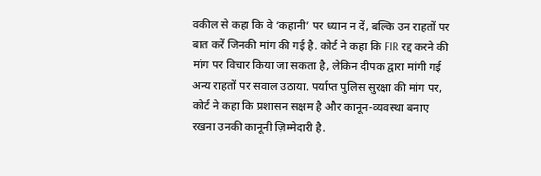वकील से कहा कि वे ‘कहानी’ पर ध्यान न दें, बल्कि उन राहतों पर बात करें जिनकी मांग की गई है. कोर्ट ने कहा कि FIR रद्द करने की मांग पर विचार किया जा सकता है, लेकिन दीपक द्वारा मांगी गई अन्य राहतों पर सवाल उठाया. पर्याप्त पुलिस सुरक्षा की मांग पर, कोर्ट ने कहा कि प्रशासन सक्षम है और कानून-व्यवस्था बनाए रखना उनकी कानूनी ज़िम्मेदारी है.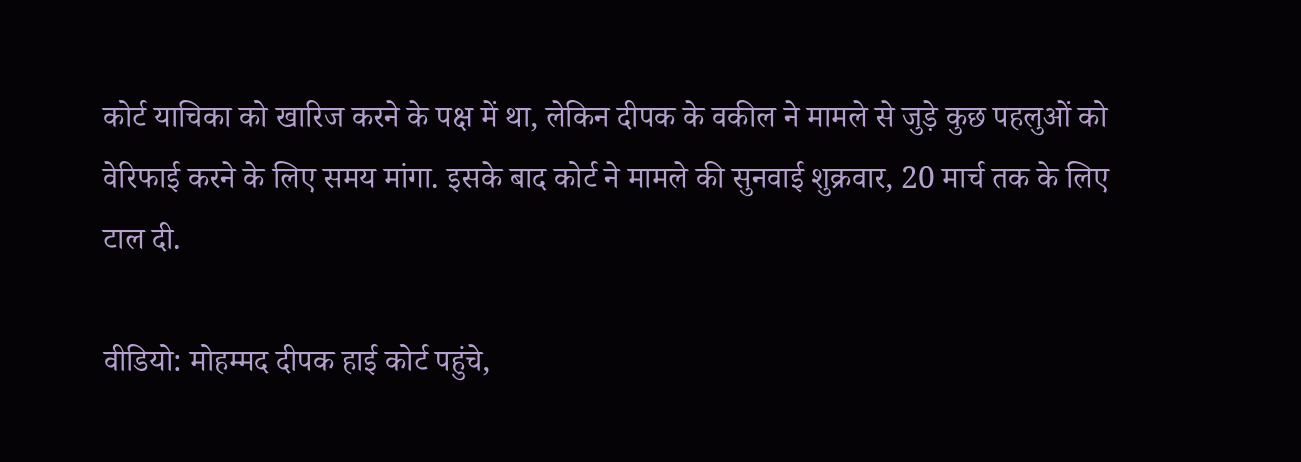कोर्ट याचिका को खारिज करने के पक्ष में था, लेकिन दीपक के वकील ने मामले से जुड़े कुछ पहलुओं को वेरिफाई करने के लिए समय मांगा. इसके बाद कोर्ट ने मामले की सुनवाई शुक्रवार, 20 मार्च तक के लिए टाल दी.

वीडियो: मोहम्मद दीपक हाई कोर्ट पहुंचे,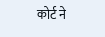कोर्ट ने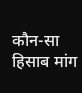कौन-सा हिसाब मांग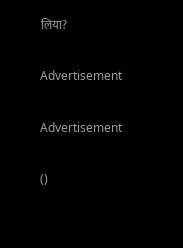लिया?

Advertisement

Advertisement

()